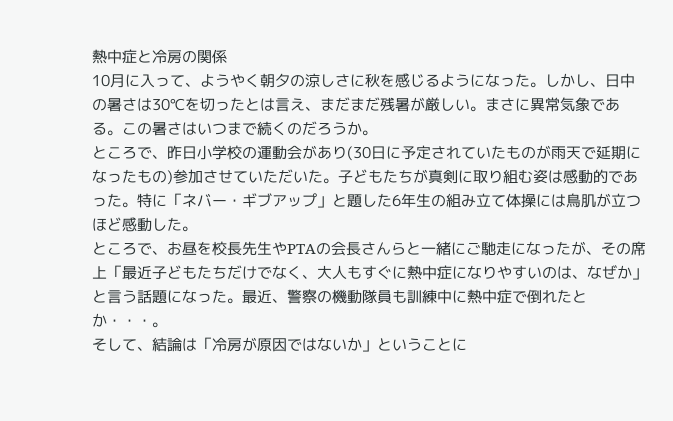熱中症と冷房の関係
10月に入って、ようやく朝夕の涼しさに秋を感じるようになった。しかし、日中の暑さは30℃を切ったとは言え、まだまだ残暑が厳しい。まさに異常気象である。この暑さはいつまで続くのだろうか。
ところで、昨日小学校の運動会があり(30日に予定されていたものが雨天で延期になったもの)参加させていただいた。子どもたちが真剣に取り組む姿は感動的であった。特に「ネバー・ギブアップ」と題した6年生の組み立て体操には鳥肌が立つほど感動した。
ところで、お昼を校長先生やPTAの会長さんらと一緒にご馳走になったが、その席上「最近子どもたちだけでなく、大人もすぐに熱中症になりやすいのは、なぜか」と言う話題になった。最近、警察の機動隊員も訓練中に熱中症で倒れたとか・・・。
そして、結論は「冷房が原因ではないか」ということに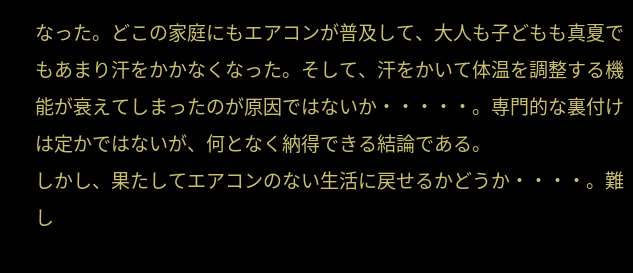なった。どこの家庭にもエアコンが普及して、大人も子どもも真夏でもあまり汗をかかなくなった。そして、汗をかいて体温を調整する機能が衰えてしまったのが原因ではないか・・・・・。専門的な裏付けは定かではないが、何となく納得できる結論である。
しかし、果たしてエアコンのない生活に戻せるかどうか・・・・。難し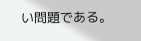い問題である。